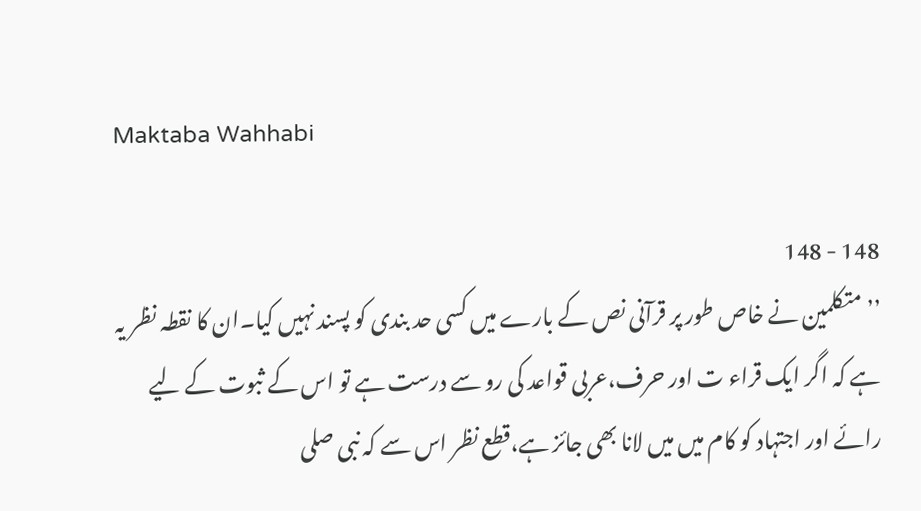Maktaba Wahhabi

148 - 148
’’متکلمین نے خاص طور پر قرآنی نص کے بارے میں کسی حد بندی کو پسند نہیں کیا۔ان کا نقطہ نظر یہ ہے کہ اگر ایک قراء ت اور حرف،عربی قواعد کی رو سے درست ہے تو اس کے ثبوت کے لیے رائے اور اجتہاد کو کام میں میں لانا بھی جائز ہے،قطع نظر اس سے کہ نبی صلی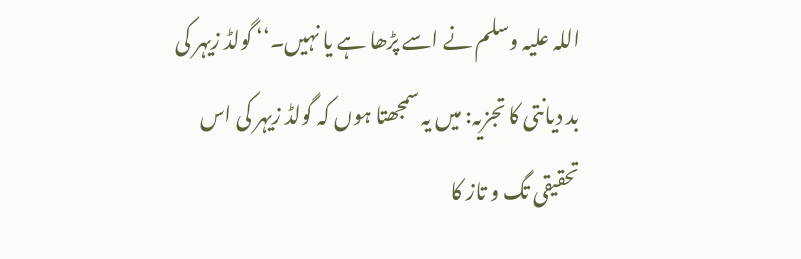اللہ علیہ وسلم نے اسے پڑھا ہے یا نہیں۔‘‘ گولڈ زیہر کی بد دیانتی کا تجزیہ: میں یہ سمجھتا ہوں کہ گولڈ زیہر کی اس تحقیقی تگ و تاز کا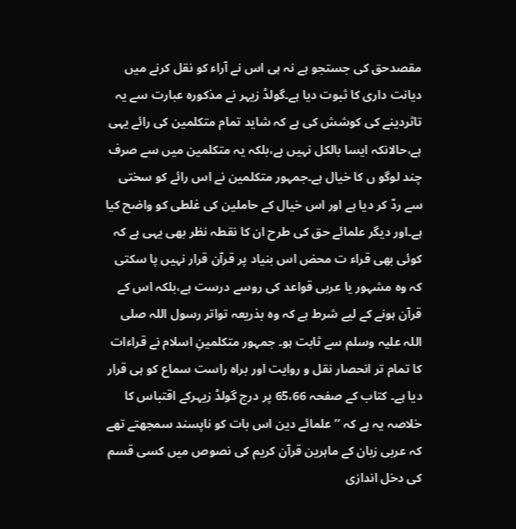مقصدحق کی جستجو ہے نہ ہی اس نے آراء کو نقل کرنے میں دیانت داری کا ثبوت دیا ہے۔گولڈ زیہر نے مذکورہ عبارت سے یہ تاثردینے کی کوشش کی ہے کہ شاید تمام متکلمین کی رائے یہی ہے،حالانکہ ایسا بالکل نہیں ہے،بلکہ یہ متکلمین میں سے صرف چند لوگو ں کا خیال ہے۔جمہور متکلمین نے اس رائے کو سختی سے ردّ کر دیا ہے اور اس خیال کے حاملین کی غلطی کو واضح کیا ہے۔اور دیگر علمائے حق کی طرح ان کا نقطہ نظر بھی یہی ہے کہ کوئی بھی قراء ت محض اس بنیاد پر قرآن قرار نہیں پا سکتی کہ وہ مشہور یا عربی قواعد کی روسے درست ہے،بلکہ اس کے قرآن ہونے کے لیے شرط ہے کہ وہ بذریعہ تواتر رسول اللہ صلی اللہ علیہ وسلم سے ثابت ہو۔ جمہور متکلمینِ اسلام نے قراءات کا تمام تر انحصار نقل و روایت اور براہ راست سماع کو ہی قرار دیا ہے۔ کتاب کے صفحہ 65،66 پر درج گولڈ زیہرکے اقتباس کا خلاصہ یہ ہے کہ ’’علمائے دین اس بات کو ناپسند سمجھتے تھے کہ عربی زبان کے ماہرین قرآن کریم کی نصوص میں کسی قسم کی دخل اندازی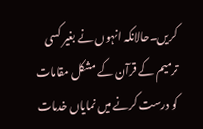کریں۔حالانکہ انہوں نے بغیر کسی ترمیم کے قرآن کے مشکل مقامات کو درست کرنے میں نمایاں خدمات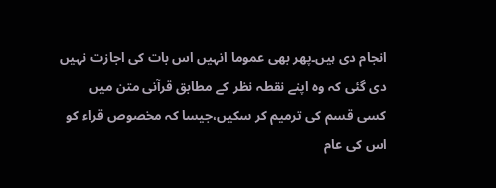انجام دی ہیں۔پھر بھی عموما انہیں اس بات کی اجازت نہیں دی گئی کہ وہ اپنے نقطہ نظر کے مطابق قرآنی متن میں کسی قسم کی ترمیم کر سکیں،جیسا کہ مخصوص قراء کو اس کی عام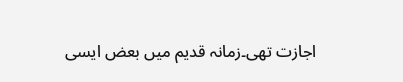اجازت تھی۔زمانہ قدیم میں بعض ایسی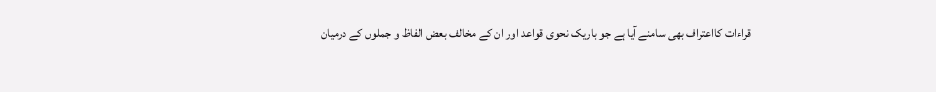قراءات کااعتراف بھی سامنے آیا ہے جو باریک نحوی قواعد اور ان کے مخالف بعض الفاظ و جملوں کے درمیان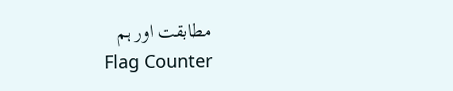مطابقت اور ہم
Flag Counter